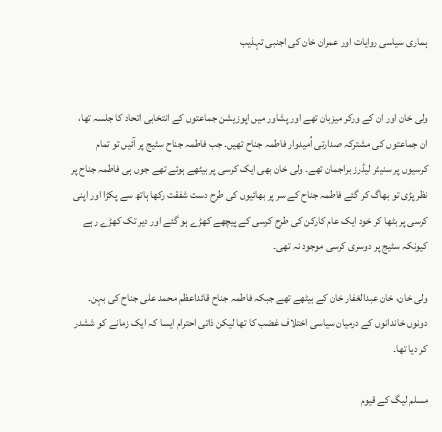ہماری سیاسی روایات اور عمران خان کی اجنبی تہذیب


ولی خان اور ان کے ورکر میزبان تھے اور پشاور میں اپوزیشن جماعتوں کے انتخابی اتحاد کا جلسہ تھا، ان جماعتوں کی مشترکہ صدارتی اُمیدوار فاطمہ جناح تھیں۔ جب فاطمہ جناح سٹیج پر آئیں تو تمام کرسیوں پر سنیٹر لیڈرز براجمان تھے۔ ولی خان بھی ایک کرسی پر بیٹھے ہوئے تھے جوں ہی فاطمہ جناح پر نظر پڑی تو بھاگ کر گئے فاطمہ جناح کے سر پر بھائیوں کی طرح دست شفقت رکھا ہاتھ سے پکڑا اور اپنی کرسی پر بٹھا کر خود ایک عام کارکن کی طرح کرسی کے پیچھے کھڑے ہو گئے اور دیر تک کھڑے رہے کیونکہ سٹیج پر دوسری کرسی موجود نہ تھی۔

ولی خان، خان عبدالغفار خان کے بیٹھے تھے جبکہ فاطمہ جناح قائداعظم محمد علی جناح کی بہن۔ دونوں خاندانوں کے درمیان سیاسی اختلاف غضب کا تھا لیکن ذاتی احترام ایسا کہ ایک زمانے کو ششدر کر دیا تھا۔

مسلم لیگ کے قیوم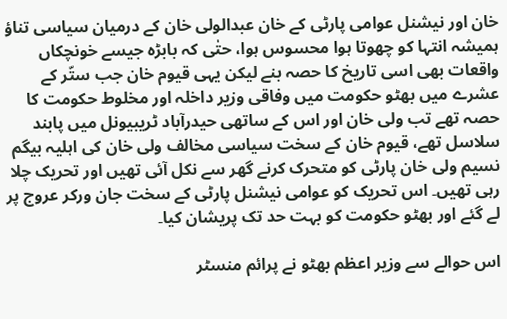خان اور نیشنل عوامی پارٹی کے خان عبدالولی خان کے درمیان سیاسی تناؤ ہمیشہ انتہا کو چھوتا ہوا محسوس ہوا، حتٰی کہ بابڑہ جیسے خونچکاں واقعات بھی اسی تاریخ کا حصہ بنے لیکن یہی قیوم خان جب ستّر کے عشرے میں بھٹو حکومت میں وفاقی وزیر داخلہ اور مخلوط حکومت کا حصہ تھے تب ولی خان اور اس کے ساتھی حیدرآباد ٹریبیونل میں پابند سلاسل تھے، قیوم خان کے سخت سیاسی مخالف ولی خان کی اہلیہ بیگم نسیم ولی خان پارٹی کو متحرک کرنے گھر سے نکل آئی تھیں اور تحریک چلا رہی تھیں۔ اس تحریک کو عوامی نیشنل پارٹی کے سخت جان ورکر عروج پر لے گئے اور بھٹو حکومت کو بہت حد تک پریشان کیا۔

اس حوالے سے وزیر اعظم بھٹو نے پرائم منسٹر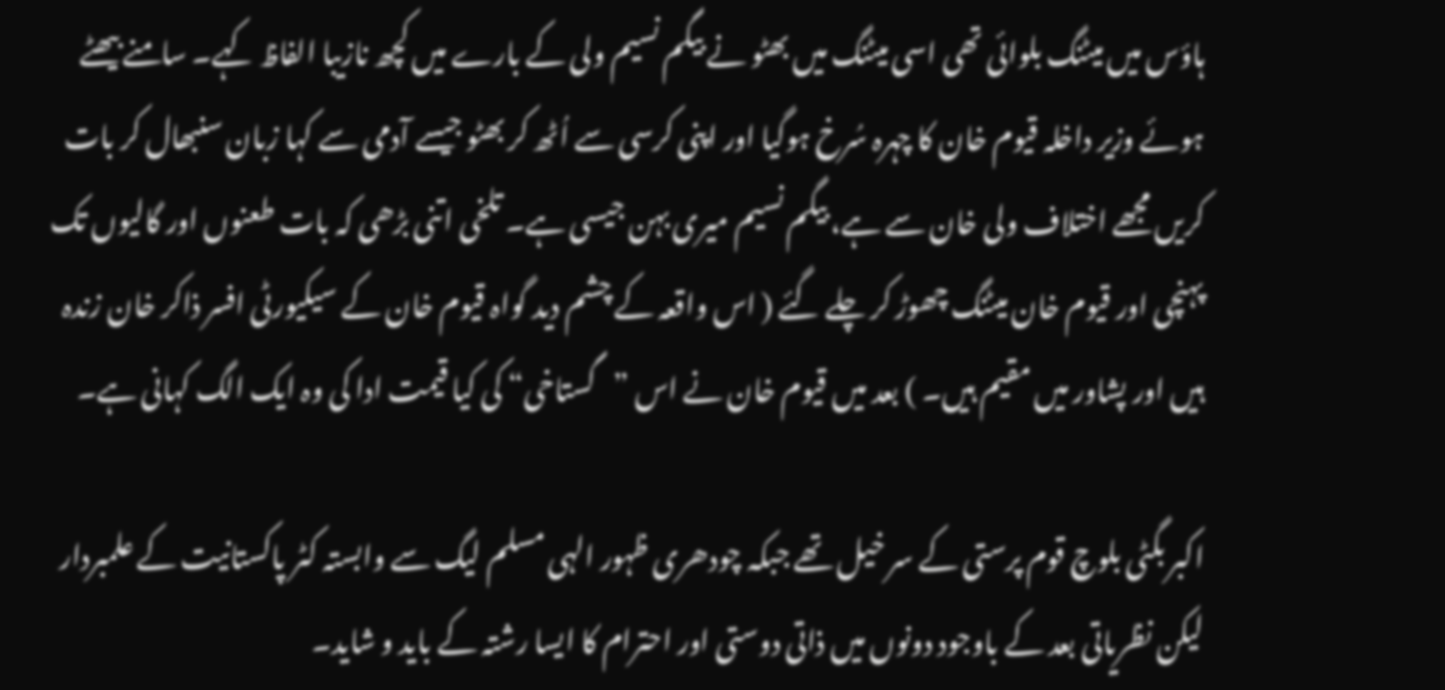ہاؤس میں میٹنگ بلوائی تھی اسی میٹنگ میں بھٹو نے بیگم نسیم ولی کے بارے میں کچھ نازیبا الفاظ کہے۔ سامنے بیھٹے ہوئے وزیر داخلہ قیوم خان کا چہرہ سُرخ ہوگیا اور اپنی کرسی سے اُٹھ کر بھٹو جیسے آدمی سے کہا زبان سنبھال کر بات کریں مجھے اختلاف ولی خان سے ہے، بیگم نسیم میری بہن جیسی ہے۔ تلخی اتنی بڑھی کہ بات طعنوں اور گالیوں تک پہنچی اور قیوم خان میٹنگ چھوڑ کر چلے گئے ( اس واقعہ کے چشم دید گواہ قیوم خان کے سیکیورٹی افسر ذاکر خان زندہ ہیں اور پشاور میں مقیم ہیں۔ ) بعد میں قیوم خان نے اس ”گستاخی“ کی کیا قیمت ادا کی وہ ایک الگ کہانی ہے۔

اکبر بگٹی بلوچ قوم پرستی کے سر خیل تھے جبکہ چودھری ظہور الہی مسلم لیگ سے وابستہ کٹر پاکستانیت کے علمبردار لیکن نظریاتی بعد کے باوجود دونوں میں ذاتی دوستی اور احترام کا ایسا رشتہ کے باید و شاید۔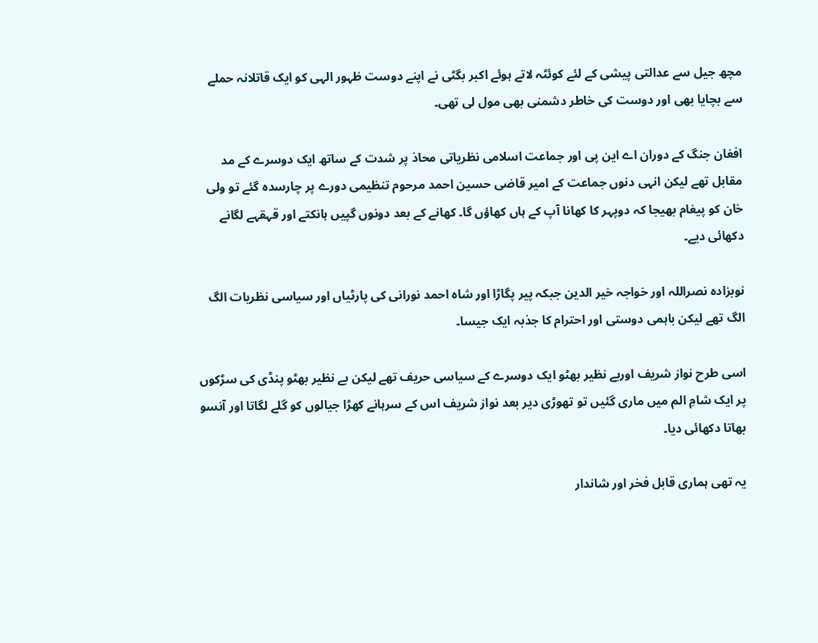مچھ جیل سے عدالتی پیشی کے لئے کوئٹہ لاتے ہوئے اکبر بگٹی نے اپنے دوست ظہور الہی کو ایک قاتلانہ حملے سے بچایا بھی اور دوست کی خاطر دشمنی بھی مول لی تھی۔

افغان جنگ کے دوران اے این پی اور جماعت اسلامی نظریاتی محاذ پر شدت کے ساتھ ایک دوسرے کے مد مقابل تھے لیکن انہی دنوں جماعت کے امیر قاضی حسین احمد مرحوم تنظیمی دورے پر چارسدہ گئے تو ولی خان کو پیغام بھیجا کہ دوپہر کا کھانا آپ کے ہاں کھاؤں گا۔ کھانے کے بعد دونوں گپیں ہانکتے اور قہقہے لگانے دکھائی دیے۔

نوبزادہ نصراللہ اور خواجہ خیر الدین جبکہ پیر پگاڑا اور شاہ احمد نورانی کی پارٹیاں اور سیاسی نظریات الگ الگ تھے لیکن باہمی دوستی اور احترام کا جذبہ ایک جیسا۔

اسی طرح نواز شریف اوربے نظیر بھٹو ایک دوسرے کے سیاسی حریف تھے لیکن بے نظیر بھٹو پنڈی کی سڑکوں پر ایک شامِ الم میں ماری گئیں تو تھوڑی دیر بعد نواز شریف اس کے سرہانے کھڑا جیالوں کو گلے لگاتا اور آنسو بھاتا دکھائی دیا۔

یہ تھی ہماری قابل فخر اور شاندار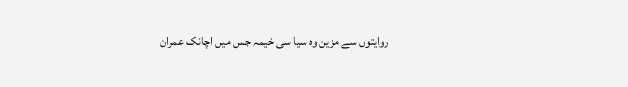روایتوں سے مزین وہ سیا سی خیمہ جس میں اچانک عمران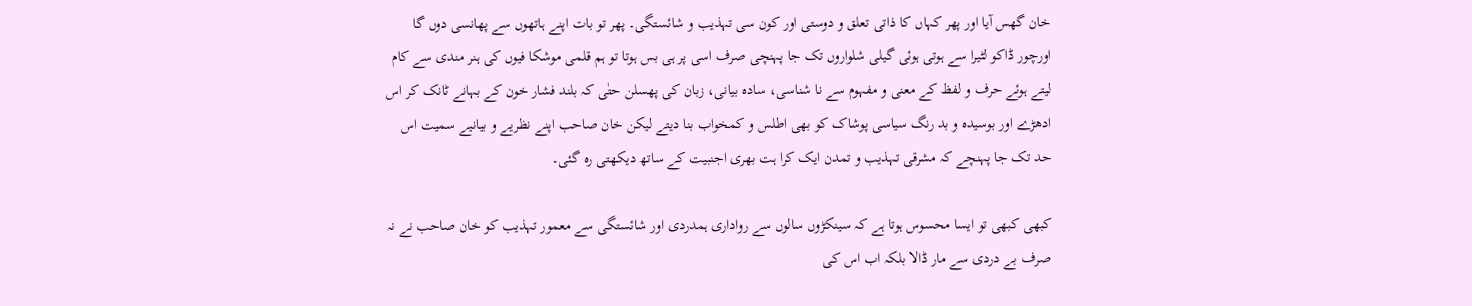خان گھس آیا اور پھر کہاں کا ذاتی تعلق و دوستی اور کون سی تہذیب و شائستگی۔ پھر تو بات اپنے ہاتھوں سے پھانسی دوں گا اورچور ڈاکو لٹیرا سے ہوتی ہوئی گیلی شلواروں تک جا پہنچی صرف اسی پر ہی بس ہوتا تو ہم قلمی موشکا فیوں کی ہنر مندی سے کام لیتے ہوئے حرف و لفظ کے معنی و مفہوم سے نا شناسی، سادہ بیانی، زبان کی پھسلن حتٰی کہ بلند فشار خون کے بہانے ٹانک کر اس ادھڑے اور بوسیدہ و بد رنگ سیاسی پوشاک کو بھی اطلس و کمخواب بنا دیتے لیکن خان صاحب اپنے نظریے و بیانیے سمیت اس حد تک جا پہنچے کہ مشرقی تہذیب و تمدن ایک کرا ہت بھری اجنبیت کے ساتھ دیکھتی رہ گئی۔

کبھی کبھی تو ایسا محسوس ہوتا ہے کہ سینکڑوں سالوں سے رواداری ہمدردی اور شائستگی سے معمور تہذیب کو خان صاحب نے نہ صرف بے دردی سے مار ڈالا بلکہ اب اس کی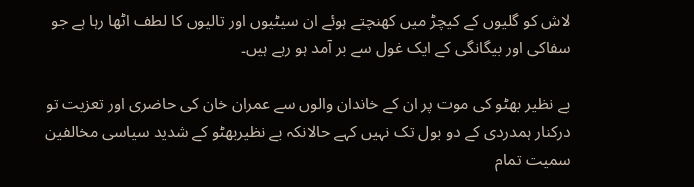لاش کو گلیوں کے کیچڑ میں کھنچتے ہوئے ان سیٹیوں اور تالیوں کا لطف اٹھا رہا ہے جو سفاکی اور بیگانگی کے ایک غول سے بر آمد ہو رہے ہیں۔

بے نظیر بھٹو کی موت پر ان کے خاندان والوں سے عمران خان کی حاضری اور تعزیت تو درکنار ہمدردی کے دو بول تک نہیں کہے حالانکہ بے نظیربھٹو کے شدید سیاسی مخالفین سمیت تمام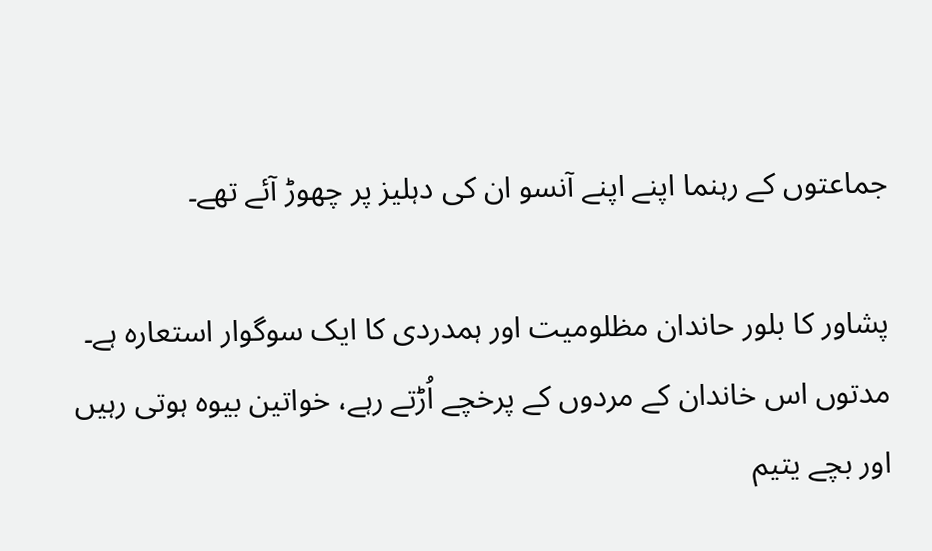جماعتوں کے رہنما اپنے اپنے آنسو ان کی دہلیز پر چھوڑ آئے تھے۔

پشاور کا بلور حاندان مظلومیت اور ہمدردی کا ایک سوگوار استعارہ ہے۔ مدتوں اس خاندان کے مردوں کے پرخچے اُڑتے رہے، خواتین بیوہ ہوتی رہیں اور بچے یتیم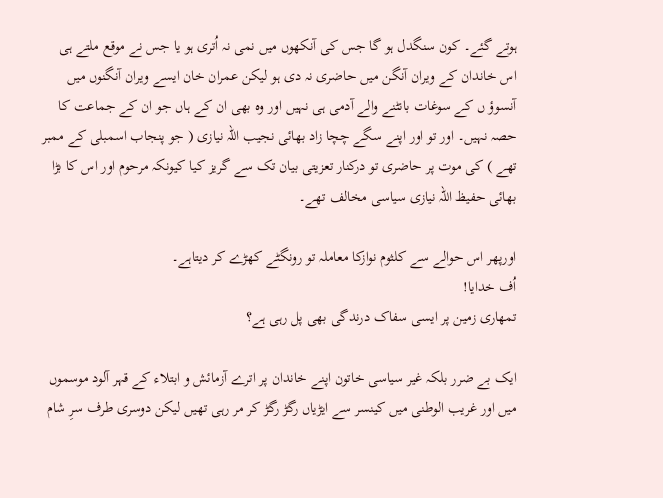ہوتے گئے۔ کون سنگدل ہو گا جس کی آنکھوں میں نمی نہ اُتری ہو یا جس نے موقع ملتے ہی اس خاندان کے ویران آنگن میں حاضری نہ دی ہو لیکن عمران خان ایسے ویران آنگنوں میں آنسوؤ ں کے سوغات بانٹنے والے آدمی ہی نہیں اور وہ بھی ان کے ہاں جو ان کے جماعت کا حصہ نہیں۔ اور تو اور اپنے سگے چچا زاد بھائی نجیب اللہ نیازی ( جو پنجاب اسمبلی کے ممبر تھے ) کی موت پر حاضری تو درکنار تعزیتی بیان تک سے گریز کیا کیونکہ مرحوم اور اس کا بڑا بھائی حفیظ اللہ نیازی سیاسی مخالف تھے۔

اورپھر اس حوالے سے کلثوم نوازکا معاملہ تو رونگٹے کھڑے کر دیتاہے۔
اُف خدایا!
تمھاری زمین پر ایسی سفاک درندگی بھی پل رہی ہے؟

ایک بے ضرر بلکہ غیر سیاسی خاتون اپنے خاندان پر اترے آزمائش و ابتلاء کے قہر آلود موسموں میں اور غریب الوطنی میں کینسر سے ایڑیاں رگڑ رگڑ کر مر رہی تھیں لیکن دوسری طرف سرِ شام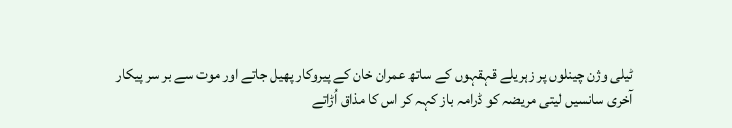ٹیلی وژن چینلوں پر زہریلے قہقہوں کے ساتھ عمران خان کے پیروکار پھیل جاتے اور موت سے بر سر پیکار آخری سانسیں لیتی مریضہ کو ڈرامہ باز کہہ کر اس کا مذاق اُڑاتے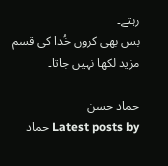رہتے۔
بس بھی کروں خُدا کی قسم مزید لکھا نہیں جاتا۔

حماد حسن
Latest posts by حماد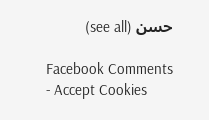حسن (see all)

Facebook Comments - Accept Cookies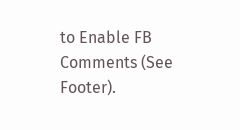to Enable FB Comments (See Footer).